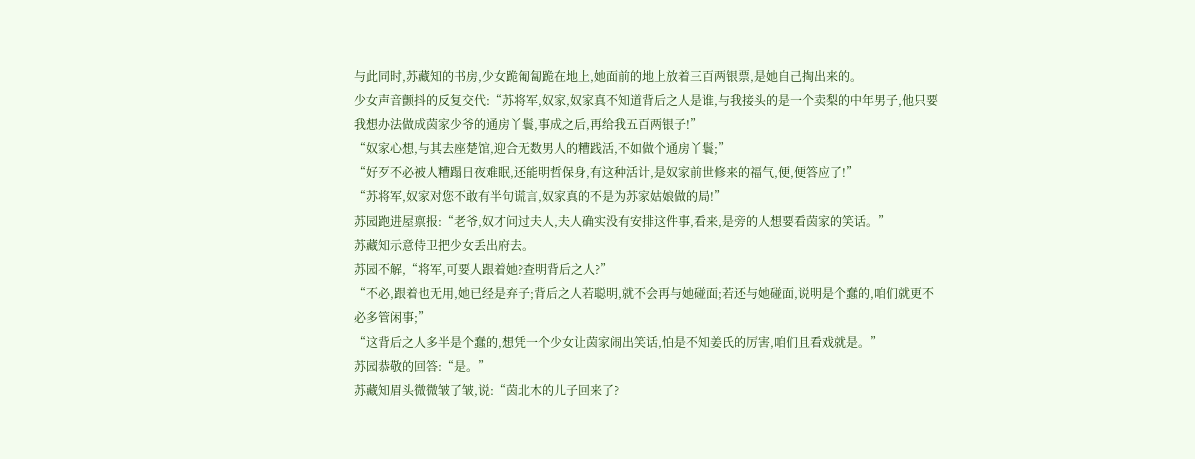与此同时,苏藏知的书房,少女跪匍匐跪在地上,她面前的地上放着三百两银票,是她自己掏出来的。
少女声音颤抖的反复交代:“苏将军,奴家,奴家真不知道背后之人是谁,与我接头的是一个卖梨的中年男子,他只要我想办法做成茵家少爷的通房丫鬟,事成之后,再给我五百两银子!”
“奴家心想,与其去座楚馆,迎合无数男人的糟践活,不如做个通房丫鬟;”
“好歹不必被人糟蹋日夜难眠,还能明哲保身,有这种活计,是奴家前世修来的福气,便,便答应了!”
“苏将军,奴家对您不敢有半句谎言,奴家真的不是为苏家姑娘做的局!”
苏园跑进屋禀报:“老爷,奴才问过夫人,夫人确实没有安排这件事,看来,是旁的人想要看茵家的笑话。”
苏藏知示意侍卫把少女丢出府去。
苏园不解,“将军,可要人跟着她?查明背后之人?”
“不必,跟着也无用,她已经是弃子;背后之人若聪明,就不会再与她碰面;若还与她碰面,说明是个蠢的,咱们就更不必多管闲事;”
“这背后之人多半是个蠢的,想凭一个少女让茵家闹出笑话,怕是不知姜氏的厉害,咱们且看戏就是。”
苏园恭敬的回答:“是。”
苏藏知眉头微微皱了皱,说:“茵北木的儿子回来了?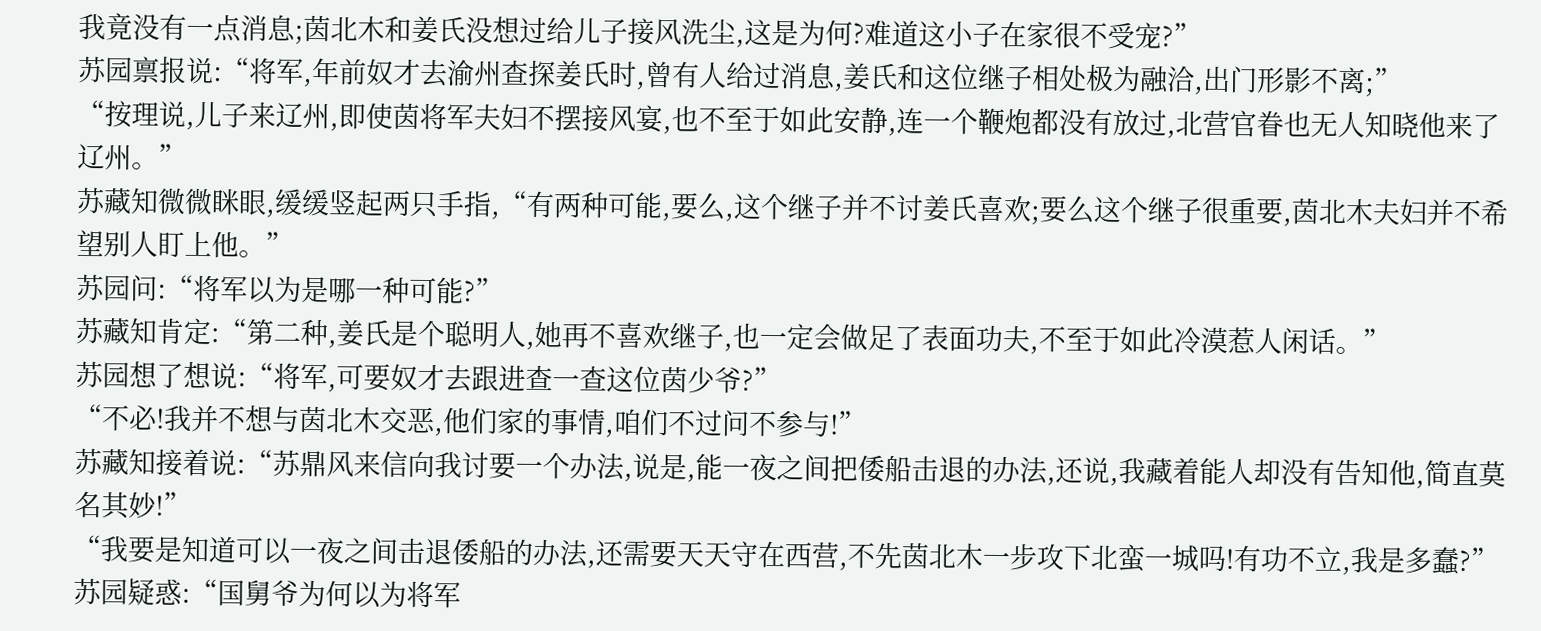我竟没有一点消息;茵北木和姜氏没想过给儿子接风洗尘,这是为何?难道这小子在家很不受宠?”
苏园禀报说:“将军,年前奴才去渝州查探姜氏时,曾有人给过消息,姜氏和这位继子相处极为融洽,出门形影不离;”
“按理说,儿子来辽州,即使茵将军夫妇不摆接风宴,也不至于如此安静,连一个鞭炮都没有放过,北营官眷也无人知晓他来了辽州。”
苏藏知微微眯眼,缓缓竖起两只手指,“有两种可能,要么,这个继子并不讨姜氏喜欢;要么这个继子很重要,茵北木夫妇并不希望别人盯上他。”
苏园问:“将军以为是哪一种可能?”
苏藏知肯定:“第二种,姜氏是个聪明人,她再不喜欢继子,也一定会做足了表面功夫,不至于如此冷漠惹人闲话。”
苏园想了想说:“将军,可要奴才去跟进查一查这位茵少爷?”
“不必!我并不想与茵北木交恶,他们家的事情,咱们不过问不参与!”
苏藏知接着说:“苏鼎风来信向我讨要一个办法,说是,能一夜之间把倭船击退的办法,还说,我藏着能人却没有告知他,简直莫名其妙!”
“我要是知道可以一夜之间击退倭船的办法,还需要天天守在西营,不先茵北木一步攻下北蛮一城吗!有功不立,我是多蠢?”
苏园疑惑:“国舅爷为何以为将军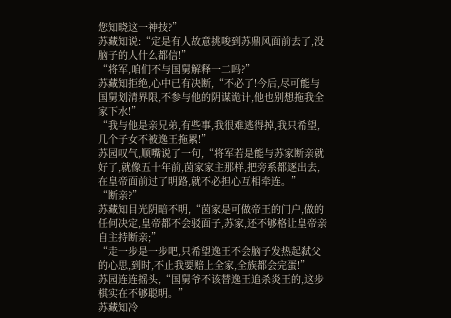您知晓这一神技?”
苏藏知说:“定是有人故意挑唆到苏鼎风面前去了,没脑子的人什么都信!”
“将军,咱们不与国舅解释一二吗?”
苏藏知拒绝,心中已有决断,“不必了!今后,尽可能与国舅划清界限,不参与他的阴谋诡计,他也别想拖我全家下水!”
“我与他是亲兄弟,有些事,我很难逃得掉,我只希望,几个子女不被逸王拖累!”
苏园叹气,顺嘴说了一句,“将军若是能与苏家断亲就好了,就像五十年前,茵家家主那样,把旁系都逐出去,在皇帝面前过了明路,就不必担心互相牵连。”
“断亲?”
苏藏知目光阴暗不明,“茵家是可做帝王的门户,做的任何决定,皇帝都不会驳面子,苏家,还不够格让皇帝亲自主持断亲;”
“走一步是一步吧,只希望逸王不会脑子发热起弑父的心思,到时,不止我要赔上全家,全族都会完蛋!”
苏园连连摇头,“国舅爷不该替逸王追杀炎王的,这步棋实在不够聪明。”
苏藏知冷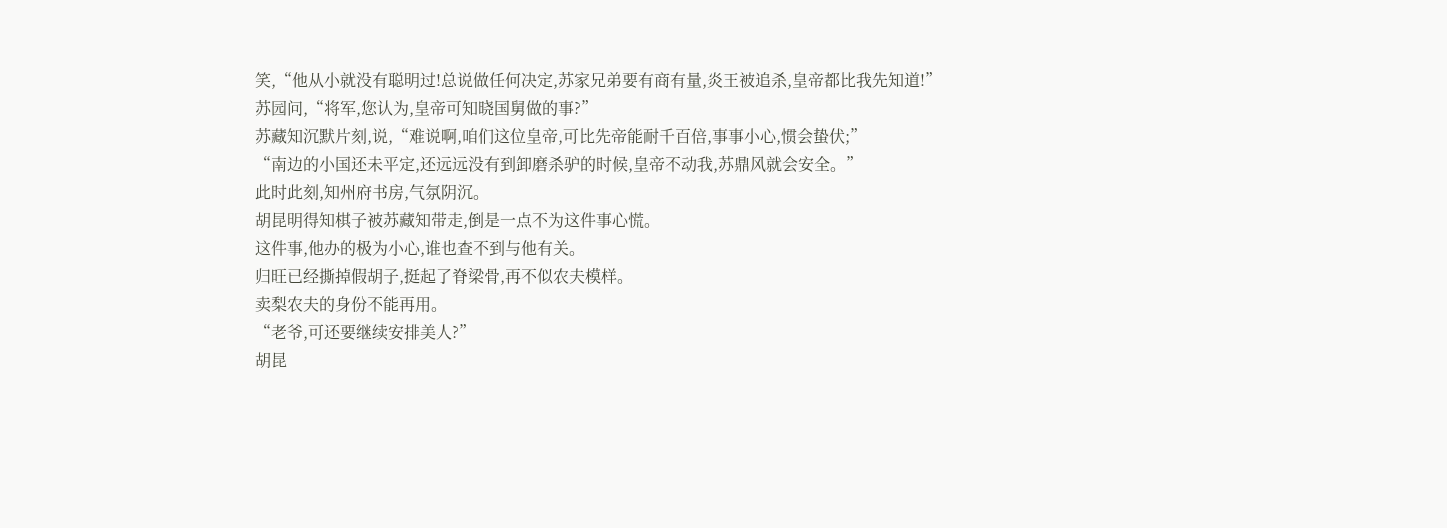笑,“他从小就没有聪明过!总说做任何决定,苏家兄弟要有商有量,炎王被追杀,皇帝都比我先知道!”
苏园问,“将军,您认为,皇帝可知晓国舅做的事?”
苏藏知沉默片刻,说,“难说啊,咱们这位皇帝,可比先帝能耐千百倍,事事小心,惯会蛰伏;”
“南边的小国还未平定,还远远没有到卸磨杀驴的时候,皇帝不动我,苏鼎风就会安全。”
此时此刻,知州府书房,气氛阴沉。
胡昆明得知棋子被苏藏知带走,倒是一点不为这件事心慌。
这件事,他办的极为小心,谁也查不到与他有关。
归旺已经撕掉假胡子,挺起了脊梁骨,再不似农夫模样。
卖梨农夫的身份不能再用。
“老爷,可还要继续安排美人?”
胡昆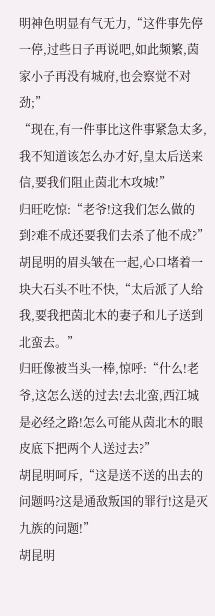明神色明显有气无力,“这件事先停一停,过些日子再说吧,如此频繁,茵家小子再没有城府,也会察觉不对劲;”
“现在,有一件事比这件事紧急太多,我不知道该怎么办才好,皇太后送来信,要我们阻止茵北木攻城!”
归旺吃惊:“老爷!这我们怎么做的到?难不成还要我们去杀了他不成?”
胡昆明的眉头皱在一起,心口堵着一块大石头不吐不快,“太后派了人给我,要我把茵北木的妻子和儿子送到北蛮去。”
归旺像被当头一棒,惊呼:“什么!老爷,这怎么送的过去!去北蛮,西江城是必经之路!怎么可能从茵北木的眼皮底下把两个人送过去?”
胡昆明呵斥,“这是送不送的出去的问题吗?这是通敌叛国的罪行!这是灭九族的问题!”
胡昆明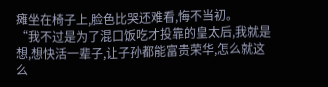瘫坐在椅子上,脸色比哭还难看,悔不当初。
“我不过是为了混口饭吃才投靠的皇太后,我就是想,想快活一辈子,让子孙都能富贵荣华,怎么就这么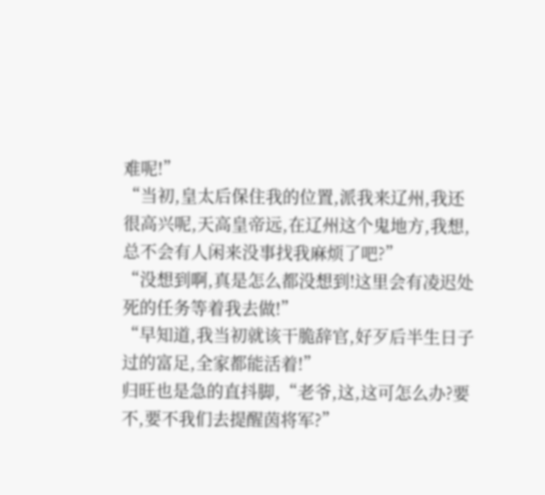难呢!”
“当初,皇太后保住我的位置,派我来辽州,我还很高兴呢,天高皇帝远,在辽州这个鬼地方,我想,总不会有人闲来没事找我麻烦了吧?”
“没想到啊,真是怎么都没想到!这里会有凌迟处死的任务等着我去做!”
“早知道,我当初就该干脆辞官,好歹后半生日子过的富足,全家都能活着!”
归旺也是急的直抖脚,“老爷,这,这可怎么办?要不,要不我们去提醒茵将军?”